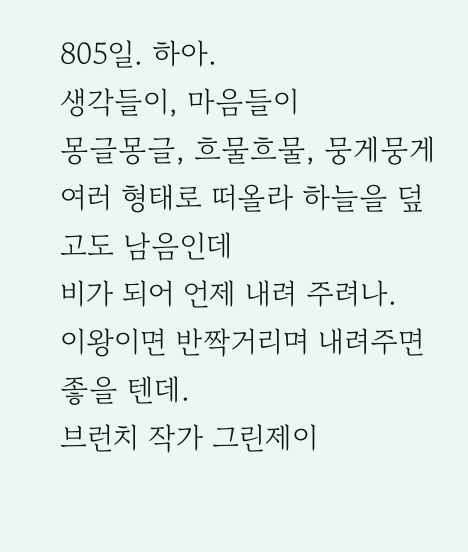805일. 하아.
생각들이, 마음들이
몽글몽글, 흐물흐물, 뭉게뭉게
여러 형태로 떠올라 하늘을 덮고도 남음인데
비가 되어 언제 내려 주려나.
이왕이면 반짝거리며 내려주면 좋을 텐데.
브런치 작가 그린제이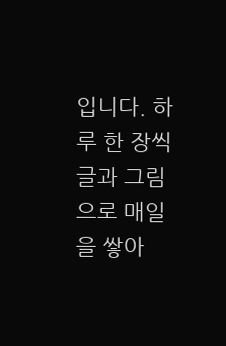입니다. 하루 한 장씩 글과 그림으로 매일을 쌓아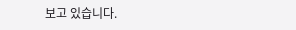보고 있습니다.